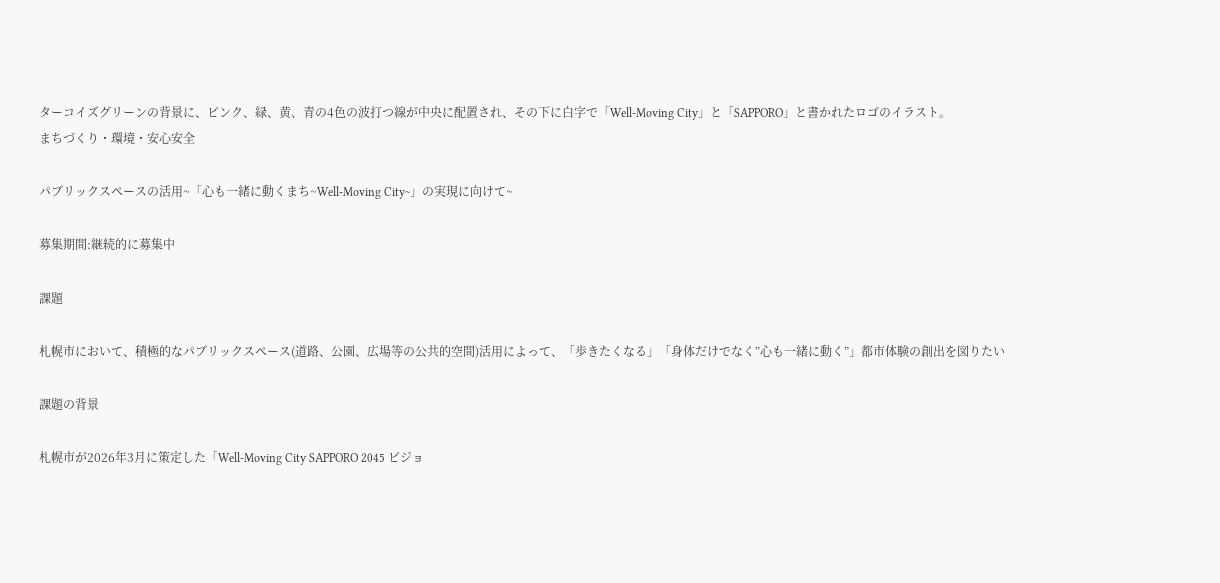ターコイズグリーンの背景に、ピンク、緑、黄、青の4色の波打つ線が中央に配置され、その下に白字で「Well-Moving City」と「SAPPORO」と書かれたロゴのイラスト。
まちづくり・環境・安心安全

パブリックスペースの活用~「心も一緒に動くまち~Well-Moving City~」の実現に向けて~

募集期間:継続的に募集中

課題

札幌市において、積極的なパブリックスペース(道路、公園、広場等の公共的空間)活用によって、「歩きたくなる」「身体だけでなく”心も一緒に動く”」都市体験の創出を図りたい

課題の背景

札幌市が2026年3月に策定した「Well-Moving City SAPPORO 2045 ビジョ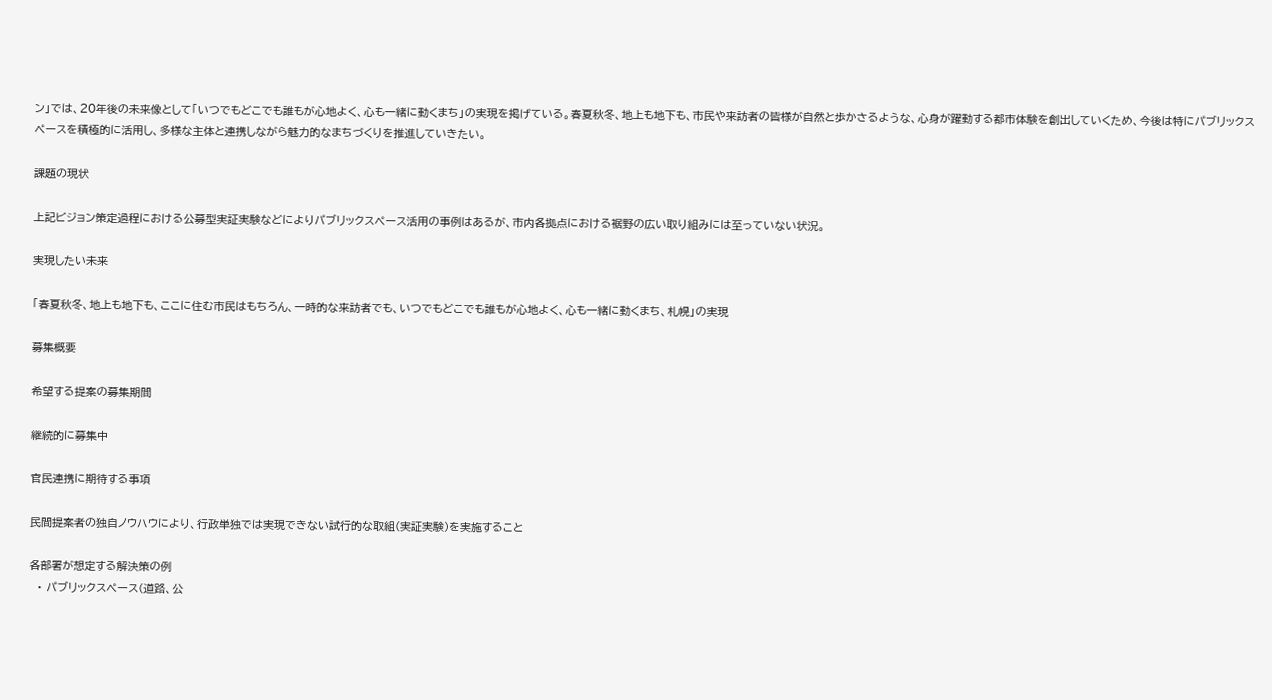ン」では、20年後の未来像として「いつでもどこでも誰もが心地よく、心も一緒に動くまち」の実現を掲げている。春夏秋冬、地上も地下も、市民や来訪者の皆様が自然と歩かさるような、心身が躍動する都市体験を創出していくため、今後は特にパブリックスペースを積極的に活用し、多様な主体と連携しながら魅力的なまちづくりを推進していきたい。

課題の現状

上記ビジョン策定過程における公募型実証実験などによりパブリックスペース活用の事例はあるが、市内各拠点における裾野の広い取り組みには至っていない状況。

実現したい未来

「春夏秋冬、地上も地下も、ここに住む市民はもちろん、一時的な来訪者でも、いつでもどこでも誰もが心地よく、心も一緒に動くまち、札幌」の実現

募集概要

希望する提案の募集期間

継続的に募集中

官民連携に期待する事項

民間提案者の独自ノウハウにより、行政単独では実現できない試行的な取組(実証実験)を実施すること

各部署が想定する解決策の例
  • パブリックスペース(道路、公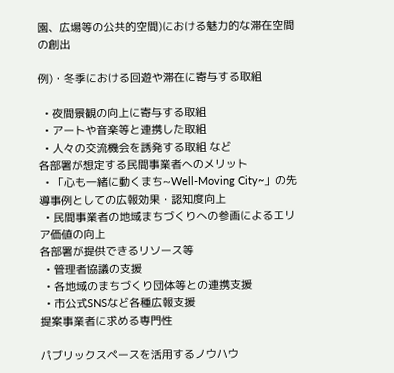園、広場等の公共的空間)における魅力的な滞在空間の創出

例)・冬季における回遊や滞在に寄与する取組

  • 夜間景観の向上に寄与する取組
  • アートや音楽等と連携した取組
  • 人々の交流機会を誘発する取組 など
各部署が想定する民間事業者へのメリット
  • 「心も一緒に動くまち~Well-Moving City~」の先導事例としての広報効果・認知度向上
  • 民間事業者の地域まちづくりへの参画によるエリア価値の向上
各部署が提供できるリソース等
  • 管理者協議の支援
  • 各地域のまちづくり団体等との連携支援
  • 市公式SNSなど各種広報支援
提案事業者に求める専門性

パブリックスペースを活用するノウハウ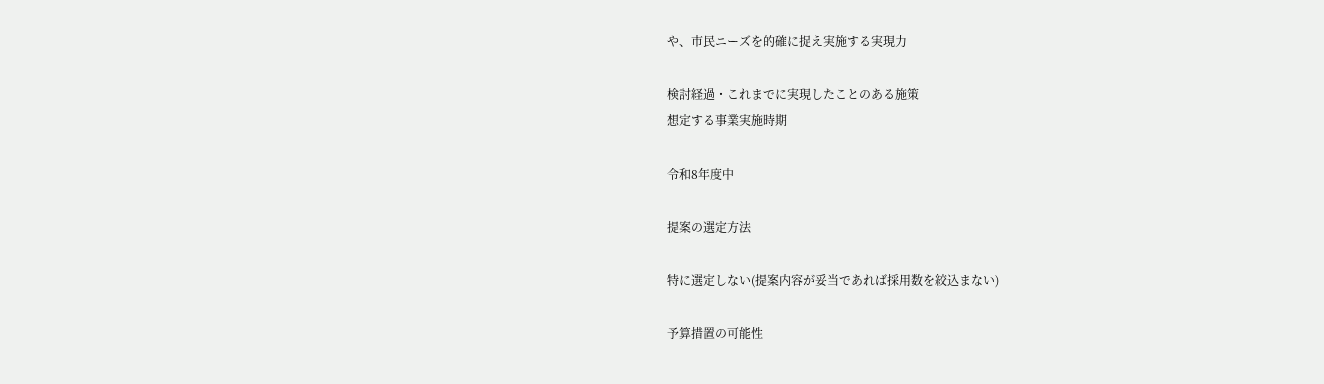や、市民ニーズを的確に捉え実施する実現力

検討経過・これまでに実現したことのある施策
想定する事業実施時期

令和8年度中

提案の選定方法

特に選定しない(提案内容が妥当であれば採用数を絞込まない)

予算措置の可能性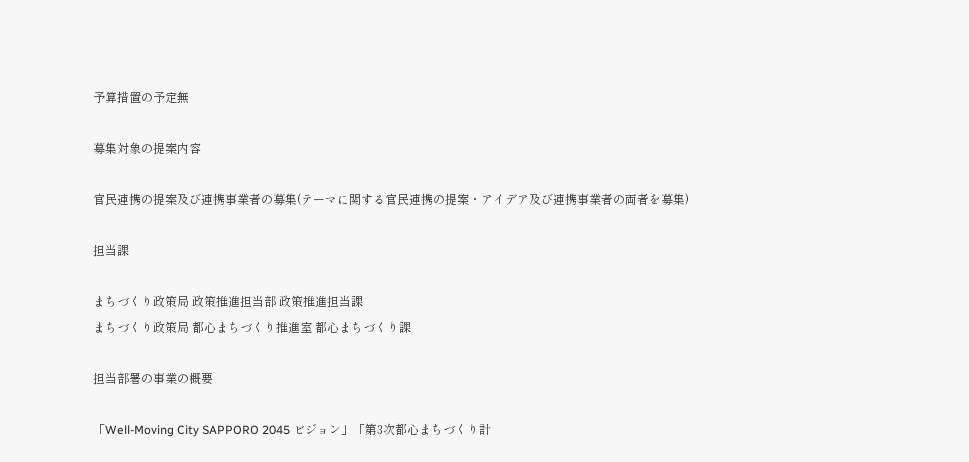予算措置の予定無

募集対象の提案内容

官民連携の提案及び連携事業者の募集(テーマに関する官民連携の提案・アイデア及び連携事業者の両者を募集)

担当課

まちづくり政策局 政策推進担当部 政策推進担当課
まちづくり政策局 都心まちづくり推進室 都心まちづくり課

担当部署の事業の概要

「Well-Moving City SAPPORO 2045 ビジョン」「第3次都心まちづくり計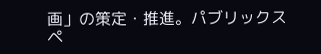画」の策定・推進。パブリックスペ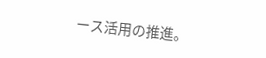ース活用の推進。